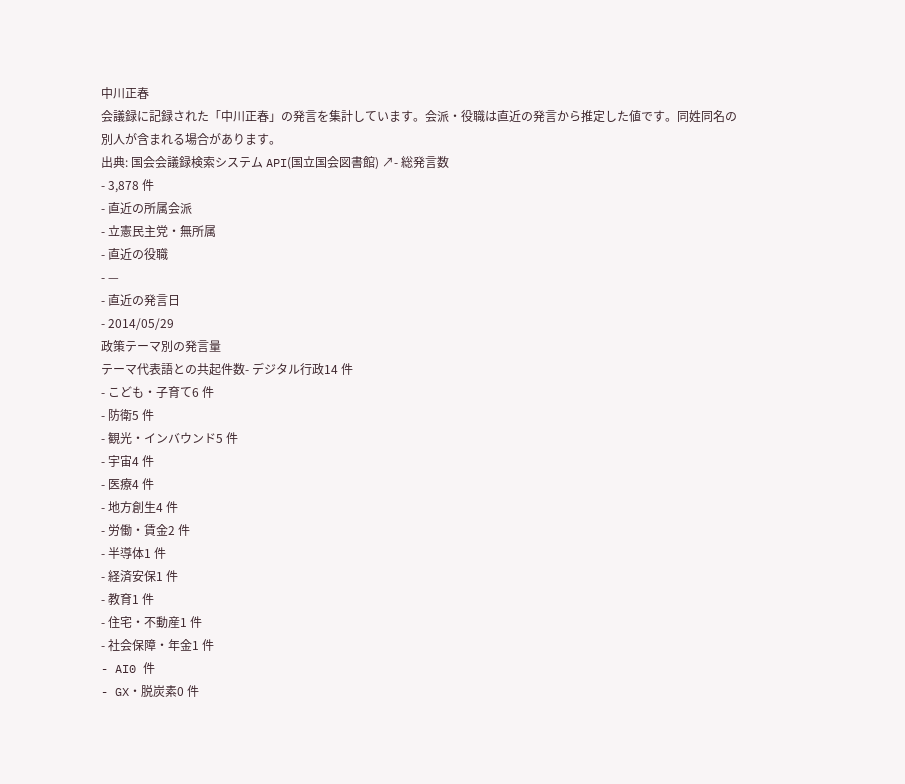中川正春
会議録に記録された「中川正春」の発言を集計しています。会派・役職は直近の発言から推定した値です。同姓同名の別人が含まれる場合があります。
出典: 国会会議録検索システム API(国立国会図書館) ↗- 総発言数
- 3,878 件
- 直近の所属会派
- 立憲民主党・無所属
- 直近の役職
- —
- 直近の発言日
- 2014/05/29
政策テーマ別の発言量
テーマ代表語との共起件数- デジタル行政14 件
- こども・子育て6 件
- 防衛5 件
- 観光・インバウンド5 件
- 宇宙4 件
- 医療4 件
- 地方創生4 件
- 労働・賃金2 件
- 半導体1 件
- 経済安保1 件
- 教育1 件
- 住宅・不動産1 件
- 社会保障・年金1 件
- AI0 件
- GX・脱炭素0 件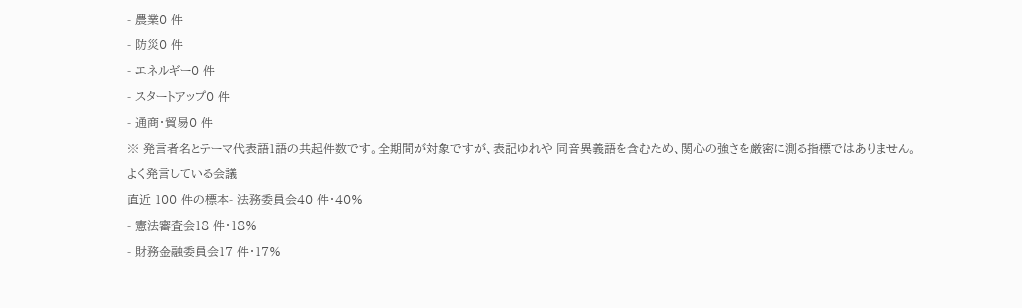- 農業0 件
- 防災0 件
- エネルギー0 件
- スタートアップ0 件
- 通商・貿易0 件
※ 発言者名とテーマ代表語1語の共起件数です。全期間が対象ですが、表記ゆれや 同音異義語を含むため、関心の強さを厳密に測る指標ではありません。
よく発言している会議
直近 100 件の標本- 法務委員会40 件・40%
- 憲法審査会18 件・18%
- 財務金融委員会17 件・17%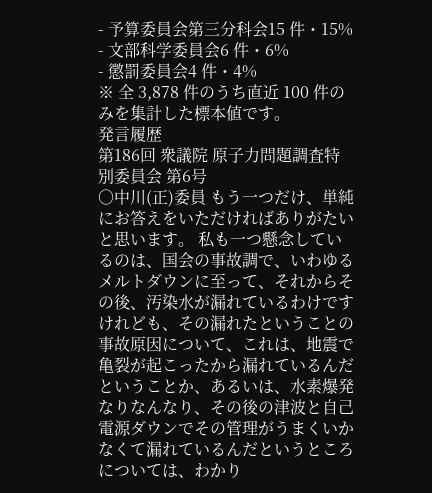- 予算委員会第三分科会15 件・15%
- 文部科学委員会6 件・6%
- 懲罰委員会4 件・4%
※ 全 3,878 件のうち直近 100 件のみを集計した標本値です。
発言履歴
第186回 衆議院 原子力問題調査特別委員会 第6号
○中川(正)委員 もう一つだけ、単純にお答えをいただければありがたいと思います。 私も一つ懸念しているのは、国会の事故調で、いわゆるメルトダウンに至って、それからその後、汚染水が漏れているわけですけれども、その漏れたということの事故原因について、これは、地震で亀裂が起こったから漏れているんだということか、あるいは、水素爆発なりなんなり、その後の津波と自己電源ダウンでその管理がうまくいかなくて漏れているんだというところについては、わかり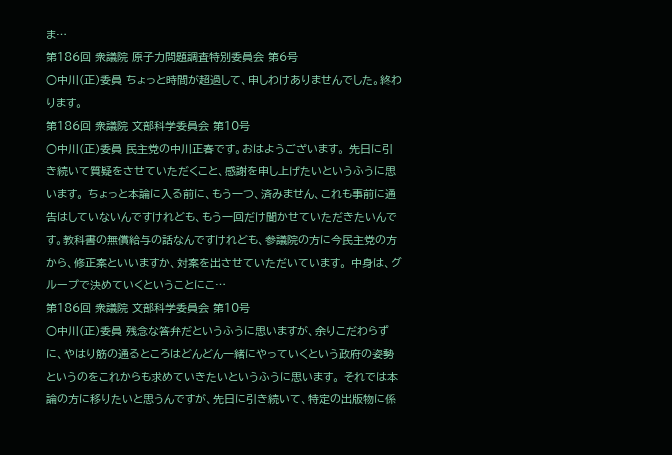ま…
第186回 衆議院 原子力問題調査特別委員会 第6号
○中川(正)委員 ちょっと時間が超過して、申しわけありませんでした。終わります。
第186回 衆議院 文部科学委員会 第10号
○中川(正)委員 民主党の中川正春です。おはようございます。 先日に引き続いて質疑をさせていただくこと、感謝を申し上げたいというふうに思います。 ちょっと本論に入る前に、もう一つ、済みません、これも事前に通告はしていないんですけれども、もう一回だけ聞かせていただきたいんです。教科書の無償給与の話なんですけれども、参議院の方に今民主党の方から、修正案といいますか、対案を出させていただいています。 中身は、グループで決めていくということにこ…
第186回 衆議院 文部科学委員会 第10号
○中川(正)委員 残念な答弁だというふうに思いますが、余りこだわらずに、やはり筋の通るところはどんどん一緒にやっていくという政府の姿勢というのをこれからも求めていきたいというふうに思います。 それでは本論の方に移りたいと思うんですが、先日に引き続いて、特定の出版物に係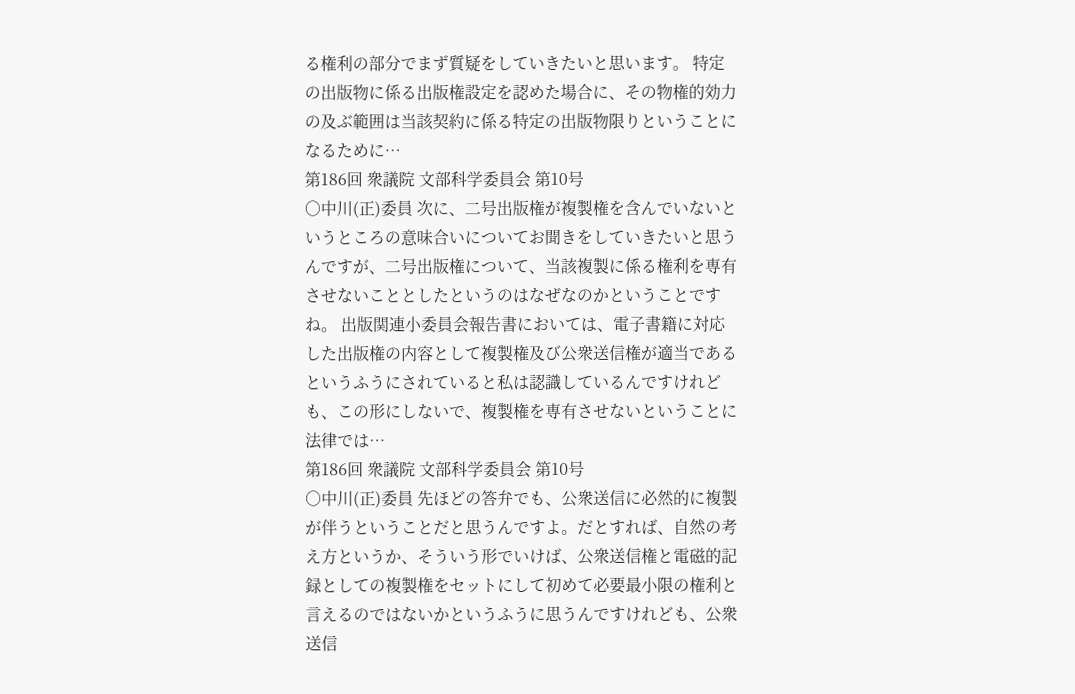る権利の部分でまず質疑をしていきたいと思います。 特定の出版物に係る出版権設定を認めた場合に、その物権的効力の及ぶ範囲は当該契約に係る特定の出版物限りということになるために…
第186回 衆議院 文部科学委員会 第10号
○中川(正)委員 次に、二号出版権が複製権を含んでいないというところの意味合いについてお聞きをしていきたいと思うんですが、二号出版権について、当該複製に係る権利を専有させないこととしたというのはなぜなのかということですね。 出版関連小委員会報告書においては、電子書籍に対応した出版権の内容として複製権及び公衆送信権が適当であるというふうにされていると私は認識しているんですけれども、この形にしないで、複製権を専有させないということに法律では…
第186回 衆議院 文部科学委員会 第10号
○中川(正)委員 先ほどの答弁でも、公衆送信に必然的に複製が伴うということだと思うんですよ。だとすれば、自然の考え方というか、そういう形でいけば、公衆送信権と電磁的記録としての複製権をセットにして初めて必要最小限の権利と言えるのではないかというふうに思うんですけれども、公衆送信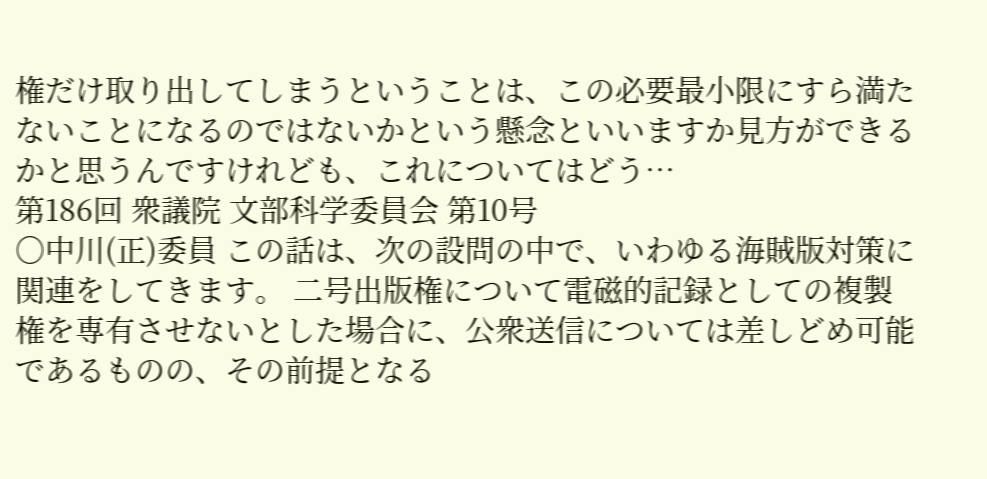権だけ取り出してしまうということは、この必要最小限にすら満たないことになるのではないかという懸念といいますか見方ができるかと思うんですけれども、これについてはどう…
第186回 衆議院 文部科学委員会 第10号
○中川(正)委員 この話は、次の設問の中で、いわゆる海賊版対策に関連をしてきます。 二号出版権について電磁的記録としての複製権を専有させないとした場合に、公衆送信については差しどめ可能であるものの、その前提となる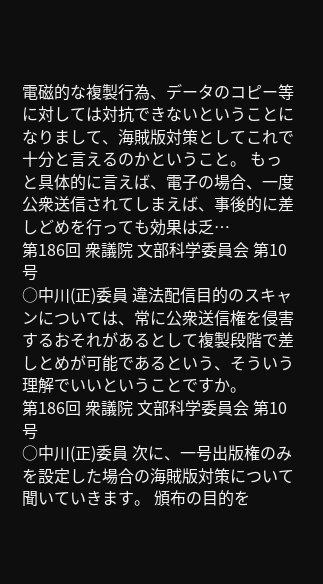電磁的な複製行為、データのコピー等に対しては対抗できないということになりまして、海賊版対策としてこれで十分と言えるのかということ。 もっと具体的に言えば、電子の場合、一度公衆送信されてしまえば、事後的に差しどめを行っても効果は乏…
第186回 衆議院 文部科学委員会 第10号
○中川(正)委員 違法配信目的のスキャンについては、常に公衆送信権を侵害するおそれがあるとして複製段階で差しとめが可能であるという、そういう理解でいいということですか。
第186回 衆議院 文部科学委員会 第10号
○中川(正)委員 次に、一号出版権のみを設定した場合の海賊版対策について聞いていきます。 頒布の目的を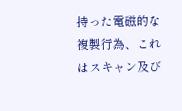持った電磁的な複製行為、これはスキャン及び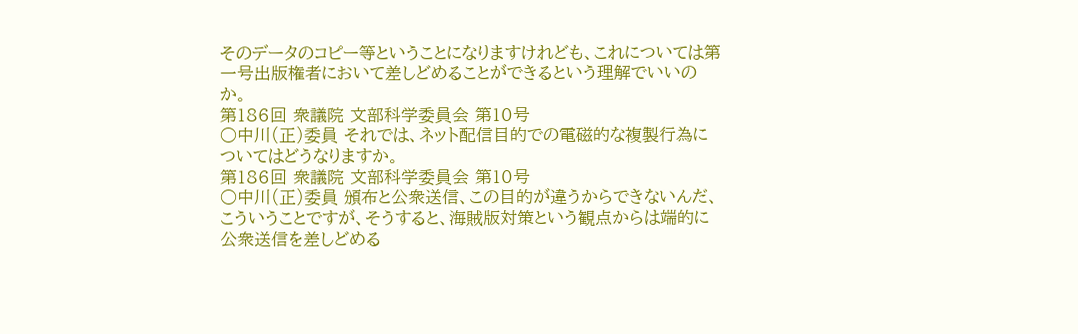そのデータのコピー等ということになりますけれども、これについては第一号出版権者において差しどめることができるという理解でいいのか。
第186回 衆議院 文部科学委員会 第10号
○中川(正)委員 それでは、ネット配信目的での電磁的な複製行為についてはどうなりますか。
第186回 衆議院 文部科学委員会 第10号
○中川(正)委員 頒布と公衆送信、この目的が違うからできないんだ、こういうことですが、そうすると、海賊版対策という観点からは端的に公衆送信を差しどめる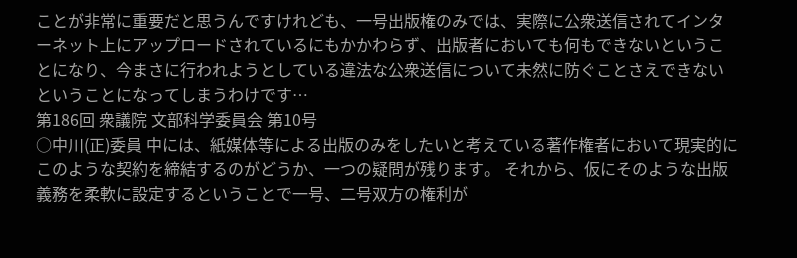ことが非常に重要だと思うんですけれども、一号出版権のみでは、実際に公衆送信されてインターネット上にアップロードされているにもかかわらず、出版者においても何もできないということになり、今まさに行われようとしている違法な公衆送信について未然に防ぐことさえできないということになってしまうわけです…
第186回 衆議院 文部科学委員会 第10号
○中川(正)委員 中には、紙媒体等による出版のみをしたいと考えている著作権者において現実的にこのような契約を締結するのがどうか、一つの疑問が残ります。 それから、仮にそのような出版義務を柔軟に設定するということで一号、二号双方の権利が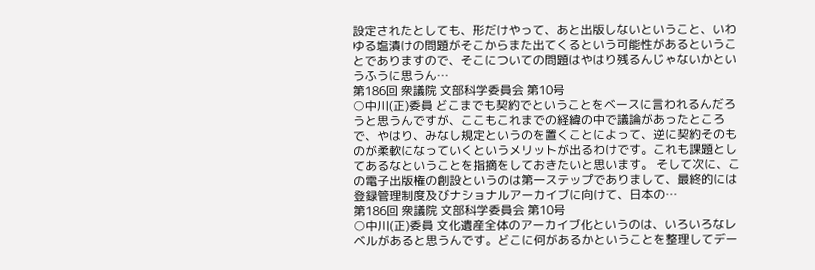設定されたとしても、形だけやって、あと出版しないということ、いわゆる塩漬けの問題がそこからまた出てくるという可能性があるということでありますので、そこについての問題はやはり残るんじゃないかというふうに思うん…
第186回 衆議院 文部科学委員会 第10号
○中川(正)委員 どこまでも契約でということをベースに言われるんだろうと思うんですが、ここもこれまでの経緯の中で議論があったところで、やはり、みなし規定というのを置くことによって、逆に契約そのものが柔軟になっていくというメリットが出るわけです。これも課題としてあるなということを指摘をしておきたいと思います。 そして次に、この電子出版権の創設というのは第一ステップでありまして、最終的には登録管理制度及びナショナルアーカイブに向けて、日本の…
第186回 衆議院 文部科学委員会 第10号
○中川(正)委員 文化遺産全体のアーカイブ化というのは、いろいろなレベルがあると思うんです。どこに何があるかということを整理してデー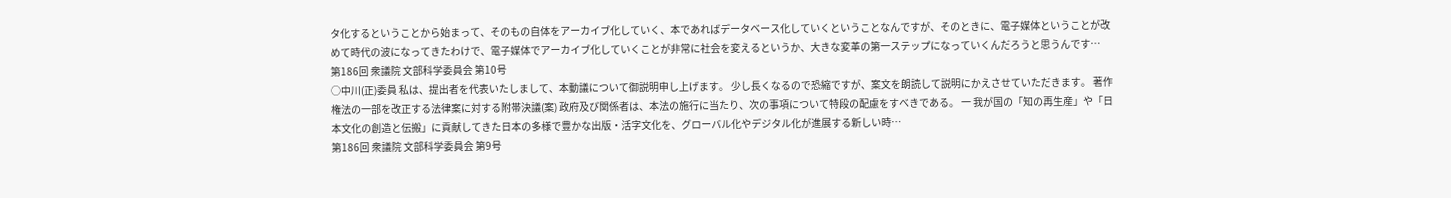タ化するということから始まって、そのもの自体をアーカイブ化していく、本であればデータベース化していくということなんですが、そのときに、電子媒体ということが改めて時代の波になってきたわけで、電子媒体でアーカイブ化していくことが非常に社会を変えるというか、大きな変革の第一ステップになっていくんだろうと思うんです…
第186回 衆議院 文部科学委員会 第10号
○中川(正)委員 私は、提出者を代表いたしまして、本動議について御説明申し上げます。 少し長くなるので恐縮ですが、案文を朗読して説明にかえさせていただきます。 著作権法の一部を改正する法律案に対する附帯決議(案) 政府及び関係者は、本法の施行に当たり、次の事項について特段の配慮をすべきである。 一 我が国の「知の再生産」や「日本文化の創造と伝搬」に貢献してきた日本の多様で豊かな出版・活字文化を、グローバル化やデジタル化が進展する新しい時…
第186回 衆議院 文部科学委員会 第9号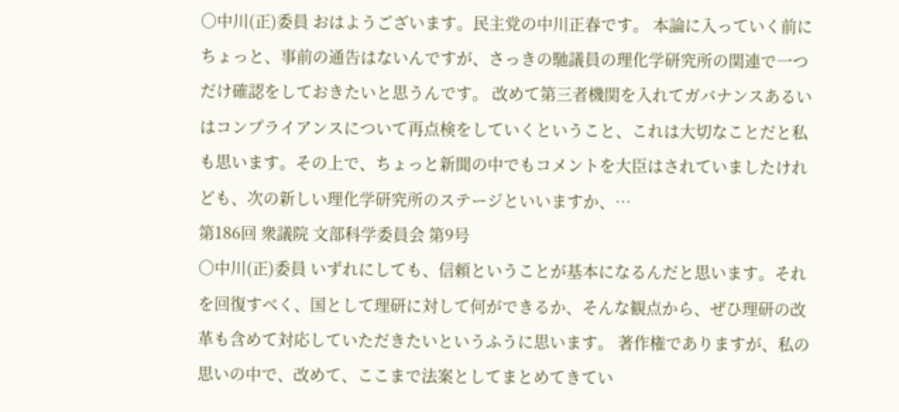○中川(正)委員 おはようございます。民主党の中川正春です。 本論に入っていく前にちょっと、事前の通告はないんですが、さっきの馳議員の理化学研究所の関連で一つだけ確認をしておきたいと思うんです。 改めて第三者機関を入れてガバナンスあるいはコンプライアンスについて再点検をしていくということ、これは大切なことだと私も思います。その上で、ちょっと新聞の中でもコメントを大臣はされていましたけれども、次の新しい理化学研究所のステージといいますか、…
第186回 衆議院 文部科学委員会 第9号
○中川(正)委員 いずれにしても、信頼ということが基本になるんだと思います。それを回復すべく、国として理研に対して何ができるか、そんな観点から、ぜひ理研の改革も含めて対応していただきたいというふうに思います。 著作権でありますが、私の思いの中で、改めて、ここまで法案としてまとめてきてい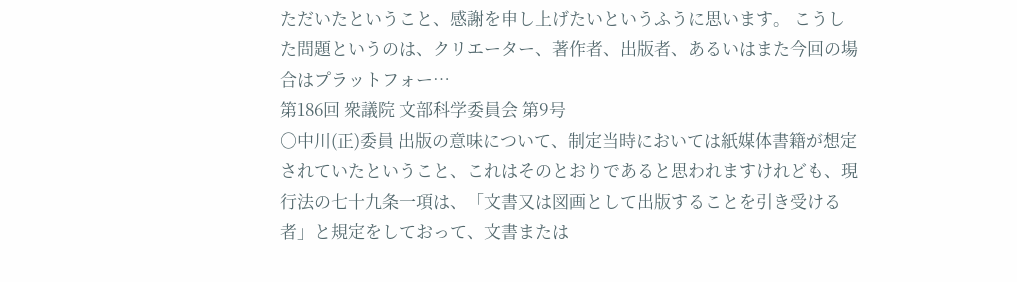ただいたということ、感謝を申し上げたいというふうに思います。 こうした問題というのは、クリエーター、著作者、出版者、あるいはまた今回の場合はプラットフォー…
第186回 衆議院 文部科学委員会 第9号
○中川(正)委員 出版の意味について、制定当時においては紙媒体書籍が想定されていたということ、これはそのとおりであると思われますけれども、現行法の七十九条一項は、「文書又は図画として出版することを引き受ける者」と規定をしておって、文書または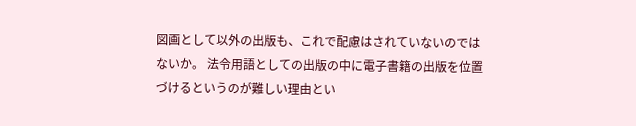図画として以外の出版も、これで配慮はされていないのではないか。 法令用語としての出版の中に電子書籍の出版を位置づけるというのが難しい理由とい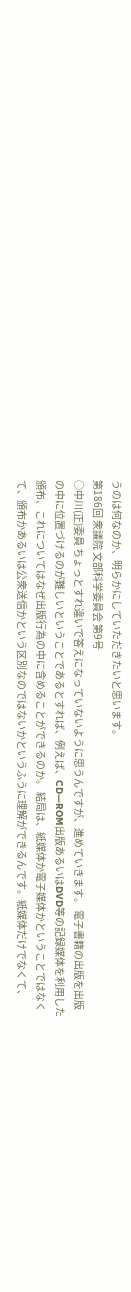うのは何なのか、明らかにしていただきたいと思います。
第186回 衆議院 文部科学委員会 第9号
○中川(正)委員 ちょっとすれ違いで答えになっていないように思うんですが、進めていきます。 電子書籍の出版を出版の中に位置づけるのが難しいということであるとすれば、例えば、CD—ROM出版あるいはDVD等の記録媒体を利用した頒布、これについてはなぜ出版行為の中に含めることができるのか。 結局は、紙媒体か電子媒体かということではなくて、頒布かあるいは公衆送信かという区別なのではないかというふうに理解ができるんです。紙媒体だけでなくて、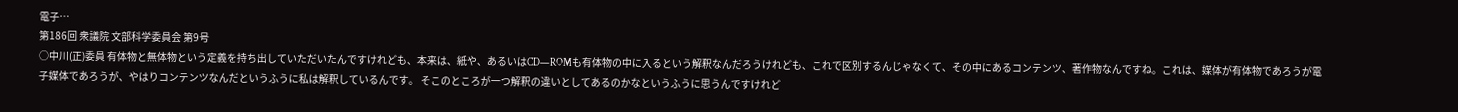電子…
第186回 衆議院 文部科学委員会 第9号
○中川(正)委員 有体物と無体物という定義を持ち出していただいたんですけれども、本来は、紙や、あるいはCD—ROMも有体物の中に入るという解釈なんだろうけれども、これで区別するんじゃなくて、その中にあるコンテンツ、著作物なんですね。これは、媒体が有体物であろうが電子媒体であろうが、やはりコンテンツなんだというふうに私は解釈しているんです。 そこのところが一つ解釈の違いとしてあるのかなというふうに思うんですけれど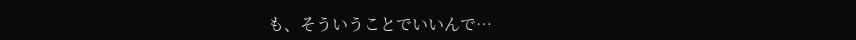も、そういうことでいいんで…